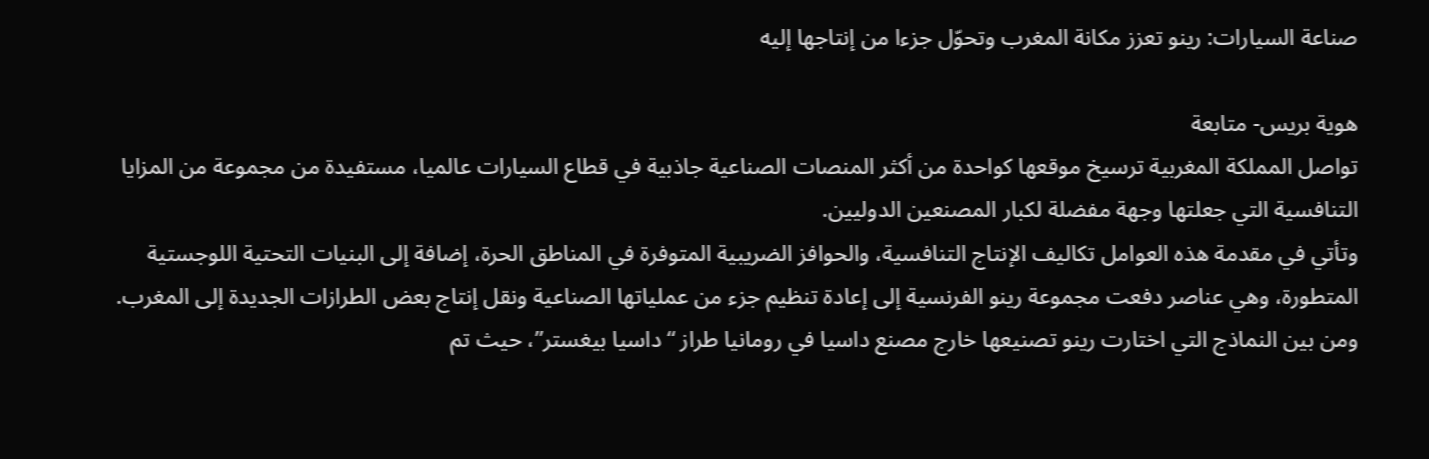صناعة السيارات: رينو تعزز مكانة المغرب وتحوّل جزءا من إنتاجها إليه

هوية بريس- متابعة
تواصل المملكة المغربية ترسيخ موقعها كواحدة من أكثر المنصات الصناعية جاذبية في قطاع السيارات عالميا، مستفيدة من مجموعة من المزايا التنافسية التي جعلتها وجهة مفضلة لكبار المصنعين الدوليين.
وتأتي في مقدمة هذه العوامل تكاليف الإنتاج التنافسية، والحوافز الضريبية المتوفرة في المناطق الحرة، إضافة إلى البنيات التحتية اللوجستية المتطورة، وهي عناصر دفعت مجموعة رينو الفرنسية إلى إعادة تنظيم جزء من عملياتها الصناعية ونقل إنتاج بعض الطرازات الجديدة إلى المغرب.
ومن بين النماذج التي اختارت رينو تصنيعها خارج مصنع داسيا في رومانيا طراز “داسيا بيغستر”، حيث تم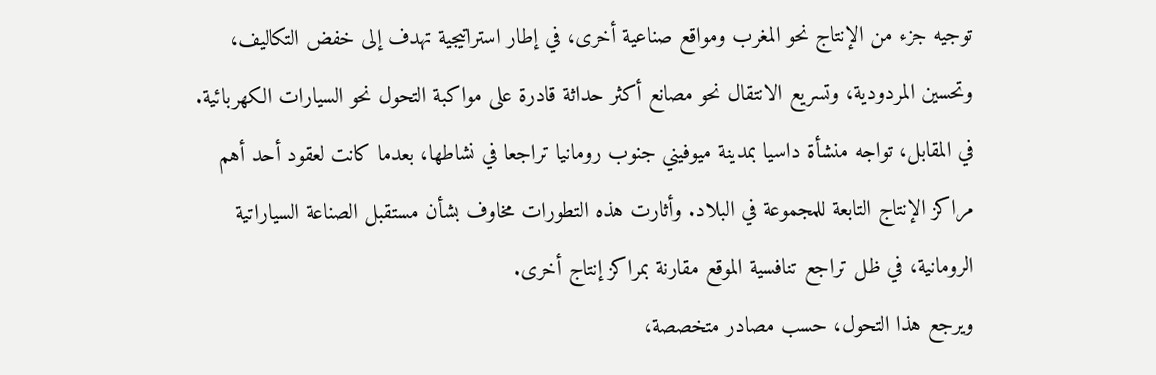توجيه جزء من الإنتاج نحو المغرب ومواقع صناعية أخرى، في إطار استراتيجية تهدف إلى خفض التكاليف، وتحسين المردودية، وتسريع الانتقال نحو مصانع أكثر حداثة قادرة على مواكبة التحول نحو السيارات الكهربائية.
في المقابل، تواجه منشأة داسيا بمدينة ميوفيني جنوب رومانيا تراجعا في نشاطها، بعدما كانت لعقود أحد أهم مراكز الإنتاج التابعة للمجموعة في البلاد. وأثارت هذه التطورات مخاوف بشأن مستقبل الصناعة السياراتية الرومانية، في ظل تراجع تنافسية الموقع مقارنة بمراكز إنتاج أخرى.
ويرجع هذا التحول، حسب مصادر متخصصة،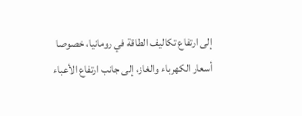إلى ارتفاع تكاليف الطاقة في رومانيا، خصوصا أسعار الكهرباء والغاز، إلى جانب ارتفاع الأعباء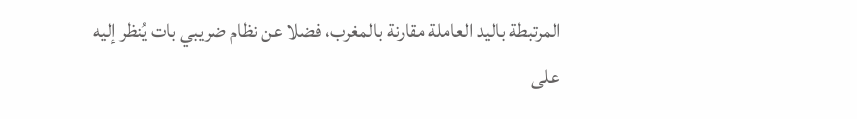المرتبطة باليد العاملة مقارنة بالمغرب، فضلا عن نظام ضريبي بات يُنظر إليه على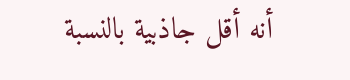أنه أقل جاذبية بالنسبة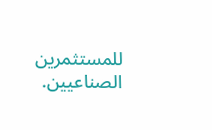للمستثمرين الصناعيين.